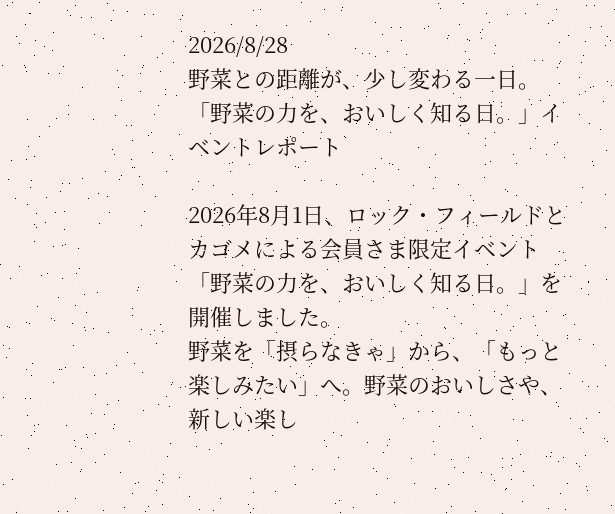2026/8/28
野菜との距離が、少し変わる一日。
「野菜の力を、おいしく知る日。」イベントレポート

2026年8月1日、ロック・フィールドとカゴメによる会員さま限定イベント「野菜の力を、おいしく知る日。」を開催しました。
野菜を「摂らなきゃ」から、「もっと楽しみたい」へ。野菜のおいしさや、新しい楽し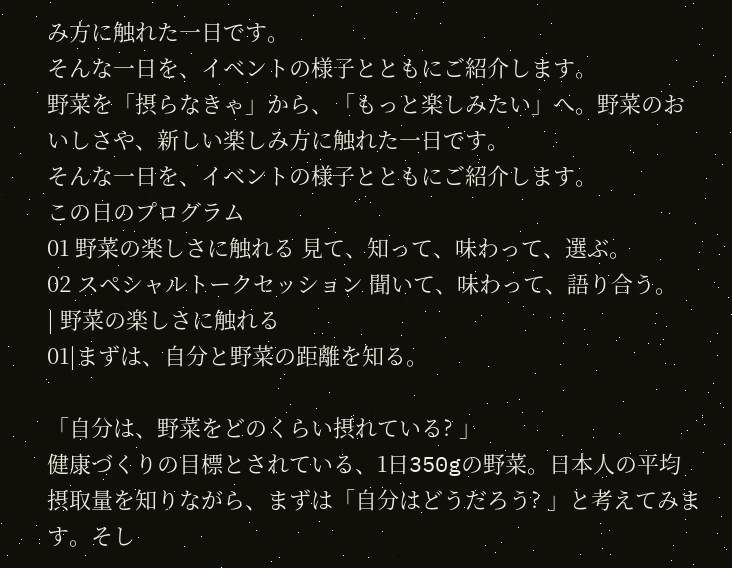み方に触れた一日です。
そんな一日を、イベントの様子とともにご紹介します。
野菜を「摂らなきゃ」から、「もっと楽しみたい」へ。野菜のおいしさや、新しい楽しみ方に触れた一日です。
そんな一日を、イベントの様子とともにご紹介します。
この日のプログラム
01 野菜の楽しさに触れる 見て、知って、味わって、選ぶ。
02 スペシャルトークセッション 聞いて、味わって、語り合う。
| 野菜の楽しさに触れる
01|まずは、自分と野菜の距離を知る。

「自分は、野菜をどのくらい摂れている? 」
健康づくりの目標とされている、1日350gの野菜。日本人の平均摂取量を知りながら、まずは「自分はどうだろう? 」と考えてみます。そし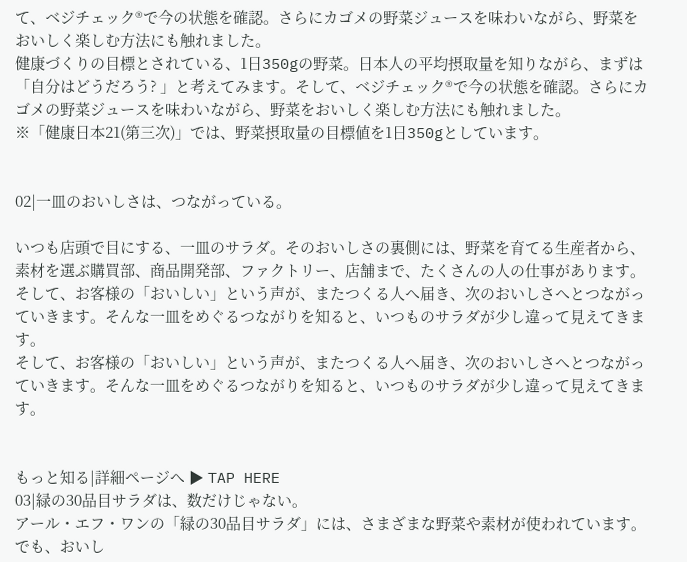て、ベジチェック®で今の状態を確認。さらにカゴメの野菜ジュースを味わいながら、野菜をおいしく楽しむ方法にも触れました。
健康づくりの目標とされている、1日350gの野菜。日本人の平均摂取量を知りながら、まずは「自分はどうだろう? 」と考えてみます。そして、ベジチェック®で今の状態を確認。さらにカゴメの野菜ジュースを味わいながら、野菜をおいしく楽しむ方法にも触れました。
※「健康日本21(第三次)」では、野菜摂取量の目標値を1日350gとしています。


02|一皿のおいしさは、つながっている。

いつも店頭で目にする、一皿のサラダ。そのおいしさの裏側には、野菜を育てる生産者から、素材を選ぶ購買部、商品開発部、ファクトリー、店舗まで、たくさんの人の仕事があります。
そして、お客様の「おいしい」という声が、またつくる人へ届き、次のおいしさへとつながっていきます。そんな一皿をめぐるつながりを知ると、いつものサラダが少し違って見えてきます。
そして、お客様の「おいしい」という声が、またつくる人へ届き、次のおいしさへとつながっていきます。そんな一皿をめぐるつながりを知ると、いつものサラダが少し違って見えてきます。


もっと知る|詳細ページへ ▶ TAP HERE
03|緑の30品目サラダは、数だけじゃない。
アール・エフ・ワンの「緑の30品目サラダ」には、さまざまな野菜や素材が使われています。でも、おいし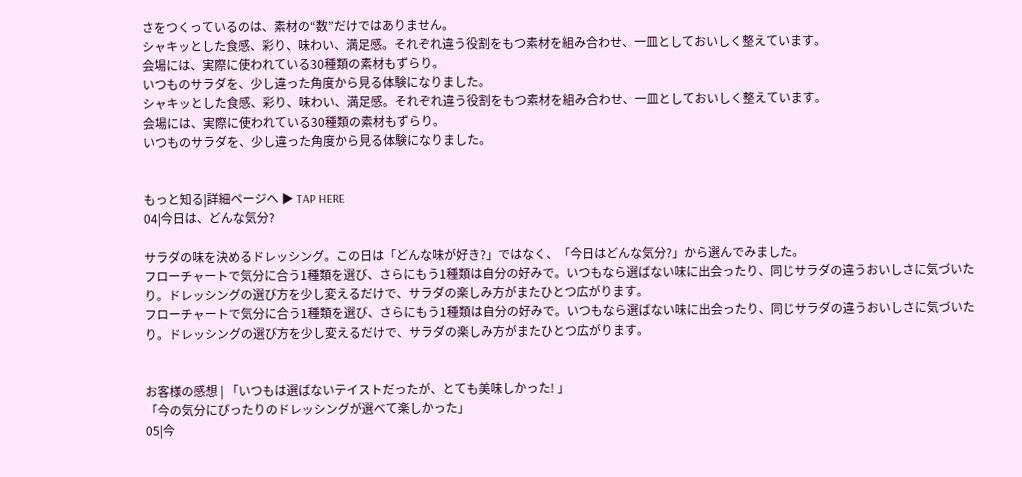さをつくっているのは、素材の“数”だけではありません。
シャキッとした食感、彩り、味わい、満足感。それぞれ違う役割をもつ素材を組み合わせ、一皿としておいしく整えています。
会場には、実際に使われている30種類の素材もずらり。
いつものサラダを、少し違った角度から見る体験になりました。
シャキッとした食感、彩り、味わい、満足感。それぞれ違う役割をもつ素材を組み合わせ、一皿としておいしく整えています。
会場には、実際に使われている30種類の素材もずらり。
いつものサラダを、少し違った角度から見る体験になりました。


もっと知る|詳細ページへ ▶ TAP HERE
04|今日は、どんな気分?

サラダの味を決めるドレッシング。この日は「どんな味が好き?」ではなく、「今日はどんな気分?」から選んでみました。
フローチャートで気分に合う1種類を選び、さらにもう1種類は自分の好みで。いつもなら選ばない味に出会ったり、同じサラダの違うおいしさに気づいたり。ドレッシングの選び方を少し変えるだけで、サラダの楽しみ方がまたひとつ広がります。
フローチャートで気分に合う1種類を選び、さらにもう1種類は自分の好みで。いつもなら選ばない味に出会ったり、同じサラダの違うおいしさに気づいたり。ドレッシングの選び方を少し変えるだけで、サラダの楽しみ方がまたひとつ広がります。


お客様の感想 | 「いつもは選ばないテイストだったが、とても美味しかった! 」
「今の気分にぴったりのドレッシングが選べて楽しかった」
05|今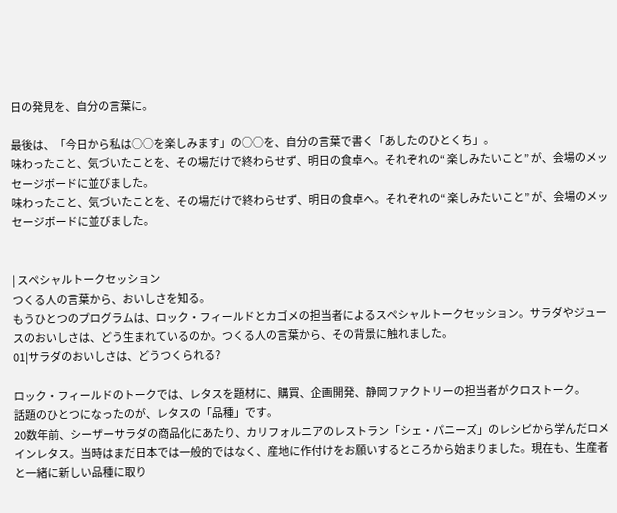日の発見を、自分の言葉に。

最後は、「今日から私は○○を楽しみます」の○○を、自分の言葉で書く「あしたのひとくち」。
味わったこと、気づいたことを、その場だけで終わらせず、明日の食卓へ。それぞれの“ 楽しみたいこと” が、会場のメッセージボードに並びました。
味わったこと、気づいたことを、その場だけで終わらせず、明日の食卓へ。それぞれの“ 楽しみたいこと” が、会場のメッセージボードに並びました。


| スペシャルトークセッション
つくる人の言葉から、おいしさを知る。
もうひとつのプログラムは、ロック・フィールドとカゴメの担当者によるスペシャルトークセッション。サラダやジュースのおいしさは、どう生まれているのか。つくる人の言葉から、その背景に触れました。
01|サラダのおいしさは、どうつくられる?

ロック・フィールドのトークでは、レタスを題材に、購買、企画開発、静岡ファクトリーの担当者がクロストーク。
話題のひとつになったのが、レタスの「品種」です。
20数年前、シーザーサラダの商品化にあたり、カリフォルニアのレストラン「シェ・パニーズ」のレシピから学んだロメインレタス。当時はまだ日本では一般的ではなく、産地に作付けをお願いするところから始まりました。現在も、生産者と一緒に新しい品種に取り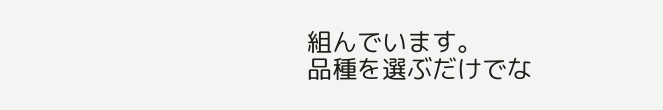組んでいます。
品種を選ぶだけでな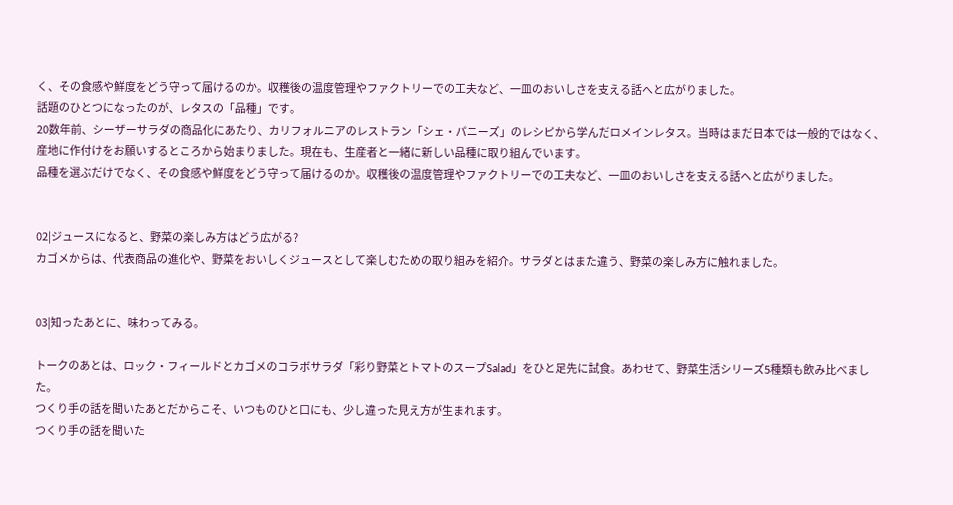く、その食感や鮮度をどう守って届けるのか。収穫後の温度管理やファクトリーでの工夫など、一皿のおいしさを支える話へと広がりました。
話題のひとつになったのが、レタスの「品種」です。
20数年前、シーザーサラダの商品化にあたり、カリフォルニアのレストラン「シェ・パニーズ」のレシピから学んだロメインレタス。当時はまだ日本では一般的ではなく、産地に作付けをお願いするところから始まりました。現在も、生産者と一緒に新しい品種に取り組んでいます。
品種を選ぶだけでなく、その食感や鮮度をどう守って届けるのか。収穫後の温度管理やファクトリーでの工夫など、一皿のおいしさを支える話へと広がりました。


02|ジュースになると、野菜の楽しみ方はどう広がる?
カゴメからは、代表商品の進化や、野菜をおいしくジュースとして楽しむための取り組みを紹介。サラダとはまた違う、野菜の楽しみ方に触れました。


03|知ったあとに、味わってみる。

トークのあとは、ロック・フィールドとカゴメのコラボサラダ「彩り野菜とトマトのスープSalad」をひと足先に試食。あわせて、野菜生活シリーズ5種類も飲み比べました。
つくり手の話を聞いたあとだからこそ、いつものひと口にも、少し違った見え方が生まれます。
つくり手の話を聞いた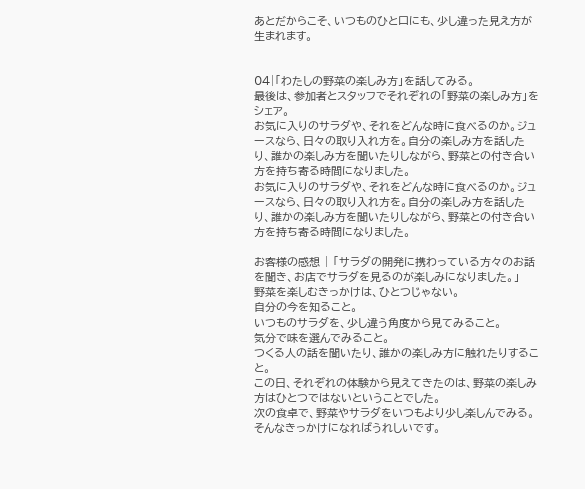あとだからこそ、いつものひと口にも、少し違った見え方が生まれます。


04|「わたしの野菜の楽しみ方」を話してみる。
最後は、参加者とスタッフでそれぞれの「野菜の楽しみ方」をシェア。
お気に入りのサラダや、それをどんな時に食べるのか。ジュースなら、日々の取り入れ方を。自分の楽しみ方を話したり、誰かの楽しみ方を聞いたりしながら、野菜との付き合い方を持ち寄る時間になりました。
お気に入りのサラダや、それをどんな時に食べるのか。ジュースなら、日々の取り入れ方を。自分の楽しみ方を話したり、誰かの楽しみ方を聞いたりしながら、野菜との付き合い方を持ち寄る時間になりました。

お客様の感想 | 「サラダの開発に携わっている方々のお話を聞き、お店でサラダを見るのが楽しみになりました。」
野菜を楽しむきっかけは、ひとつじゃない。
自分の今を知ること。
いつものサラダを、少し違う角度から見てみること。
気分で味を選んでみること。
つくる人の話を聞いたり、誰かの楽しみ方に触れたりすること。
この日、それぞれの体験から見えてきたのは、野菜の楽しみ方はひとつではないということでした。
次の食卓で、野菜やサラダをいつもより少し楽しんでみる。
そんなきっかけになればうれしいです。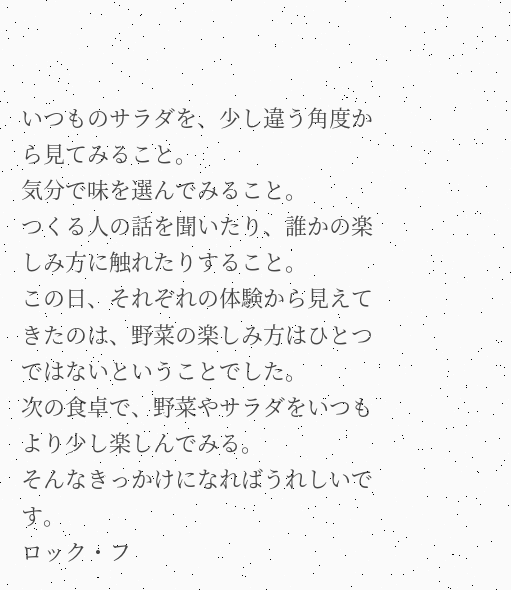いつものサラダを、少し違う角度から見てみること。
気分で味を選んでみること。
つくる人の話を聞いたり、誰かの楽しみ方に触れたりすること。
この日、それぞれの体験から見えてきたのは、野菜の楽しみ方はひとつではないということでした。
次の食卓で、野菜やサラダをいつもより少し楽しんでみる。
そんなきっかけになればうれしいです。
ロック・フ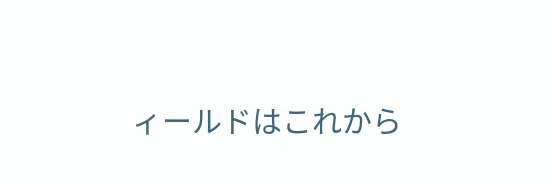ィールドはこれから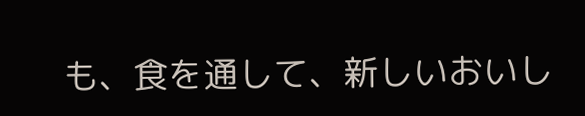も、食を通して、新しいおいし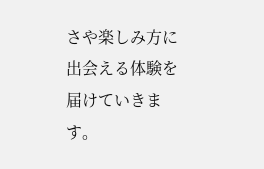さや楽しみ方に出会える体験を届けていきます。